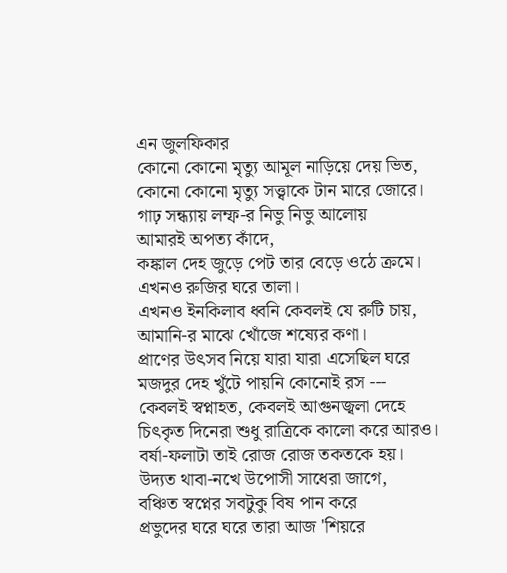এন জুলফিকার
কোনো কোনো মৃত্যু আমূল নাড়িয়ে দেয় ভিত,
কোনো কোনো মৃত্যু সত্ত্বাকে টান মারে জোরে।
গাঢ় সন্ধ্যায় লম্ফ-র নিভু নিভু আলোয়
আমারই অপত্য কাঁদে,
কঙ্কাল দেহ জুড়ে পেট তার বেড়ে ওঠে ক্রমে।
এখনও রুজির ঘরে তালা।
এখনও ইনকিলাব ধ্বনি কেবলই যে রুটি চায়,
আমানি-র মাঝে খোঁজে শষ্যের কণা।
প্রাণের উৎসব নিয়ে যারা যারা এসেছিল ঘরে
মজদুর দেহ খুঁটে পায়নি কোনোই রস ---
কেবলই স্বপ্নাহত, কেবলই আগুনজ্বলা দেহে
চিৎকৃত দিনেরা শুধু রাত্রিকে কালো করে আরও।
বর্ষা-ফলাটা তাই রোজ রোজ তকতকে হয়।
উদ্যত থাবা-নখে উপোসী সাধেরা জাগে,
বঞ্চিত স্বপ্নের সবটুকু বিষ পান করে
প্রভুদের ঘরে ঘরে তারা আজ 'শিয়রে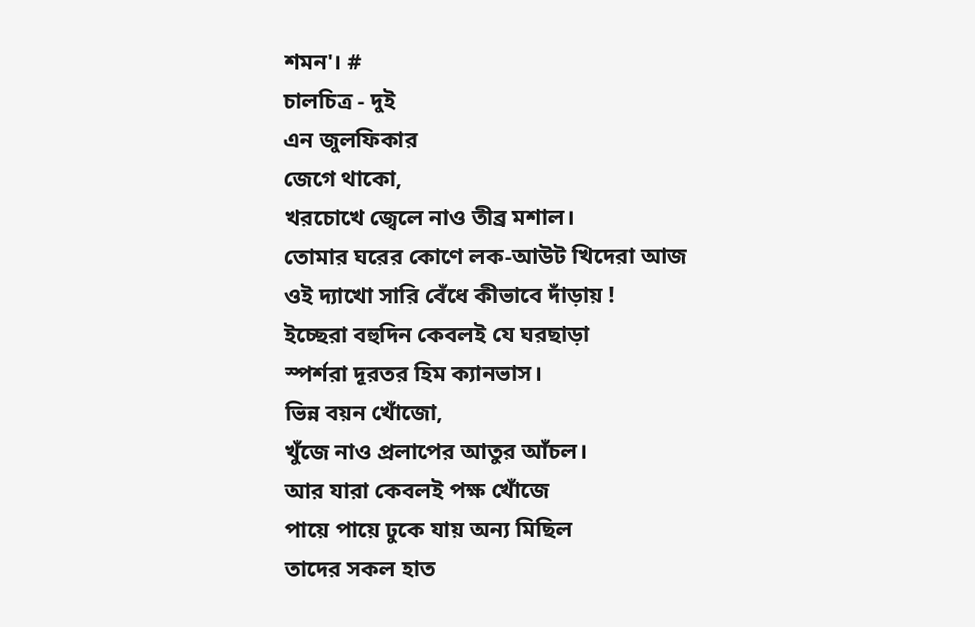শমন'। #
চালচিত্র - দুই
এন জুলফিকার
জেগে থাকো,
খরচোখে জ্বেলে নাও তীব্র মশাল।
তোমার ঘরের কোণে লক-আউট খিদেরা আজ
ওই দ্যাখো সারি বেঁধে কীভাবে দাঁড়ায় !
ইচ্ছেরা বহুদিন কেবলই যে ঘরছাড়া
স্পর্শরা দূরতর হিম ক্যানভাস।
ভিন্ন বয়ন খোঁজো,
খুঁজে নাও প্রলাপের আতুর আঁচল।
আর যারা কেবলই পক্ষ খোঁজে
পায়ে পায়ে ঢুকে যায় অন্য মিছিল
তাদের সকল হাত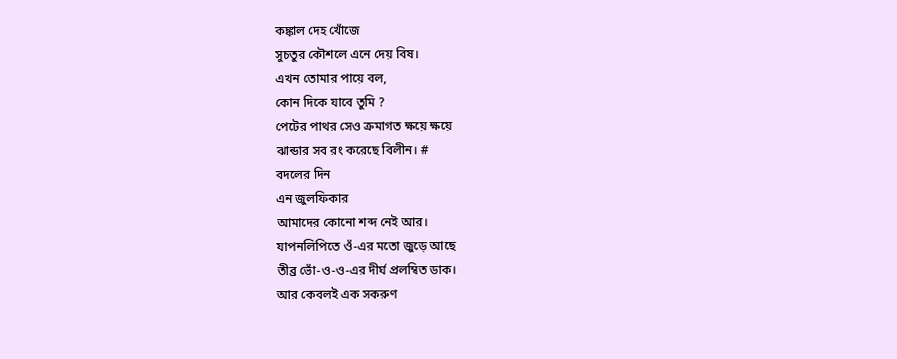কঙ্কাল দেহ খোঁজে
সুচতুর কৌশলে এনে দেয় বিষ।
এখন তোমার পায়ে বল,
কোন দিকে যাবে তুমি ?
পেটের পাথর সেও ক্রমাগত ক্ষয়ে ক্ষয়ে
ঝান্ডার সব রং করেছে বিলীন। #
বদলের দিন
এন জুলফিকার
আমাদের কোনো শব্দ নেই আর।
যাপনলিপিতে ওঁ-এর মতো জুড়ে আছে
তীব্র ভোঁ-ও-ও-এর দীর্ঘ প্রলম্বিত ডাক।
আর কেবলই এক সকরুণ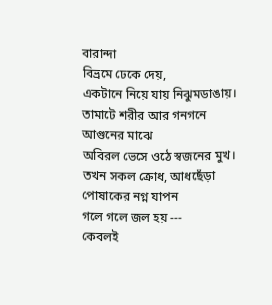বারান্দা
বিভ্রমে ঢেকে দেয়,
একটানে নিয়ে যায় নিঝুমডাঙায়।
তামাটে শরীর আর গনগনে আগুনের মাঝে
অবিরল ভেসে ওঠে স্বজনের মুখ।
তখন সকল ক্রোধ, আধছেঁড়া পোষাকের নগ্ন যাপন
গলে গলে জল হয় ---
কেবলই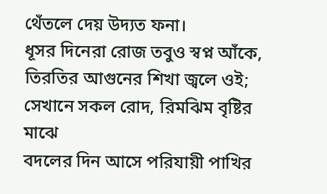থেঁতলে দেয় উদ্যত ফনা।
ধূসর দিনেরা রোজ তবুও স্বপ্ন আঁকে,
তিরতির আগুনের শিখা জ্বলে ওই;
সেখানে সকল রোদ, রিমঝিম বৃষ্টির মাঝে
বদলের দিন আসে পরিযায়ী পাখির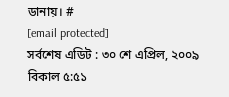ডানায়। #
[email protected]
সর্বশেষ এডিট : ৩০ শে এপ্রিল, ২০০৯ বিকাল ৫:৫১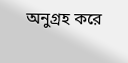অনুগ্রহ করে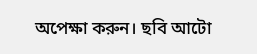অপেক্ষা করুন। ছবি আটো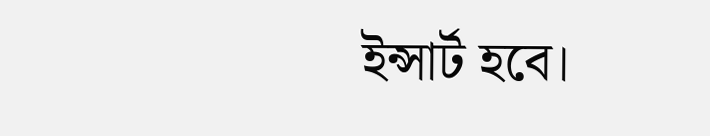ইন্সার্ট হবে।